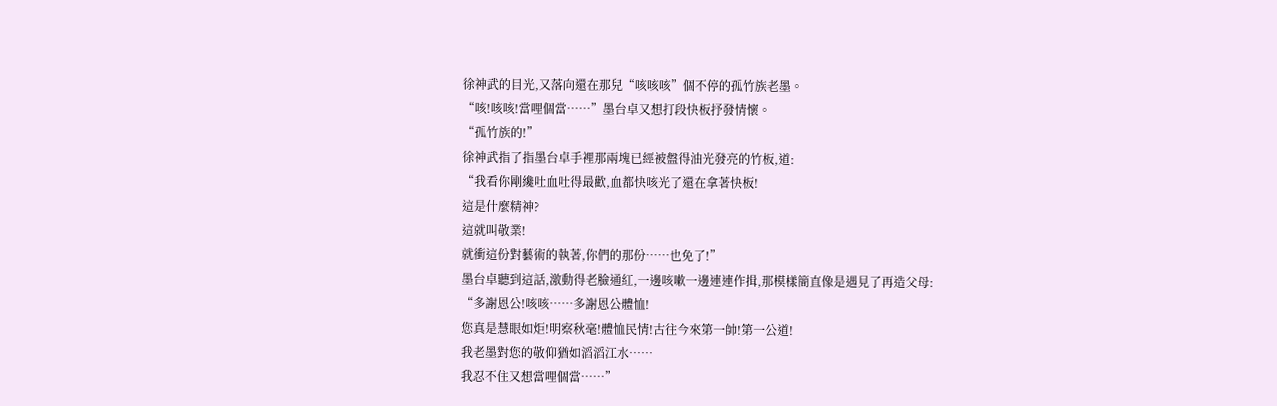徐神武的目光,又落向還在那兒“咳咳咳”個不停的孤竹族老墨。
“咳!咳咳!當哩個當……”墨台卓又想打段快板抒發情懷。
“孤竹族的!”
徐神武指了指墨台卓手裡那兩塊已經被盤得油光發亮的竹板,道:
“我看你剛纔吐血吐得最歡,血都快咳光了還在拿著快板!
這是什麼精神?
這就叫敬業!
就衝這份對藝術的執著,你們的那份……也免了!”
墨台卓聽到這話,激動得老臉通紅,一邊咳嗽一邊連連作揖,那模樣簡直像是遇見了再造父母:
“多謝恩公!咳咳……多謝恩公體恤!
您真是慧眼如炬!明察秋毫!體恤民情!古往今來第一帥!第一公道!
我老墨對您的敬仰猶如滔滔江水……
我忍不住又想當哩個當……”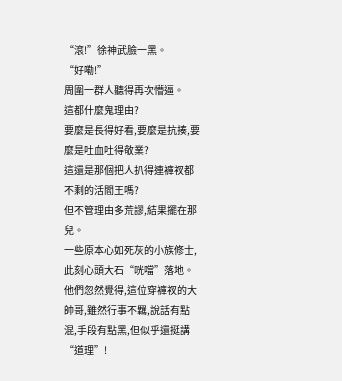“滾!”徐神武臉一黑。
“好嘞!”
周圍一群人聽得再次懵逼。
這都什麼鬼理由?
要麼是長得好看,要麼是抗揍,要麼是吐血吐得敬業?
這還是那個把人扒得連褲衩都不剩的活閻王嗎?
但不管理由多荒謬,結果擺在那兒。
一些原本心如死灰的小族修士,此刻心頭大石“咣噹”落地。
他們忽然覺得,這位穿褲衩的大帥哥,雖然行事不羈,說話有點混,手段有點黑,但似乎還挺講“道理”!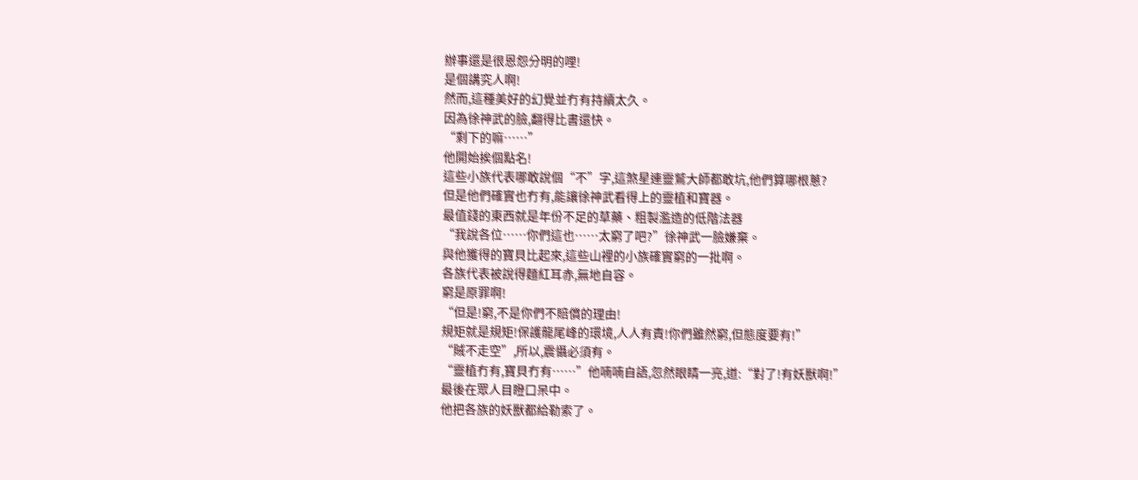辦事還是很恩怨分明的哩!
是個講究人啊!
然而,這種美好的幻覺並冇有持續太久。
因為徐神武的臉,翻得比書還快。
“剩下的嘛……”
他開始挨個點名!
這些小族代表哪敢說個“不”字,這煞星連靈鷲大師都敢坑,他們算哪根蔥?
但是他們確實也冇有,能讓徐神武看得上的靈植和寶器。
最值錢的東西就是年份不足的草藥、粗製濫造的低階法器
“我說各位……你們這也……太窮了吧?”徐神武一臉嫌棄。
與他獲得的寶貝比起來,這些山裡的小族確實窮的一批啊。
各族代表被說得麵紅耳赤,無地自容。
窮是原罪啊!
“但是!窮,不是你們不賠償的理由!
規矩就是規矩!保護龍尾峰的環境,人人有責!你們雖然窮,但態度要有!”
“賊不走空”,所以,震懾必須有。
“靈植冇有,寶貝冇有……”他喃喃自語,忽然眼睛一亮,道:“對了!有妖獸啊!”
最後在眾人目瞪口呆中。
他把各族的妖獸都給勒索了。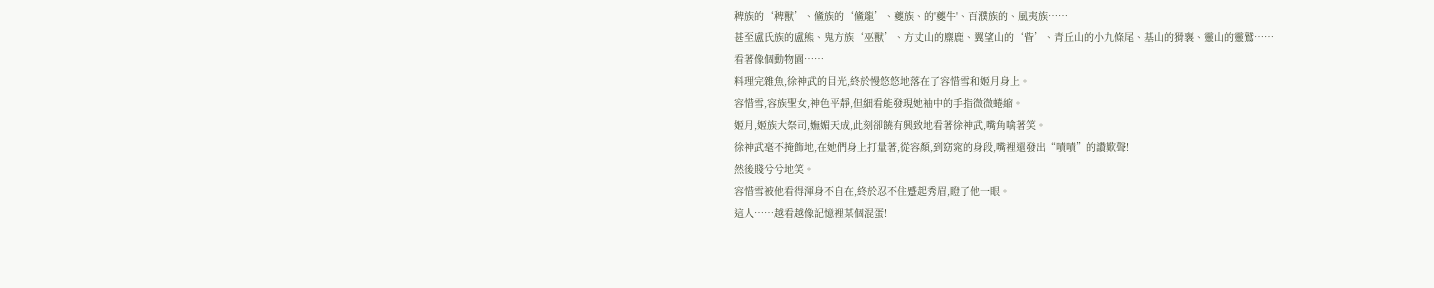稗族的‘稗獸’、鯈族的‘鯈龍’、夔族、的'夔牛'、百濮族的、風夷族……
甚至盧氏族的盧熊、鬼方族‘巫獸’、方丈山的麋鹿、翼望山的‘眥’、青丘山的小九條尾、基山的猾褢、靈山的靈鷲……
看著像個動物園……
料理完雜魚,徐神武的目光,終於慢悠悠地落在了容惜雪和姬月身上。
容惜雪,容族聖女,神色平靜,但細看能發現她袖中的手指微微蜷縮。
姬月,姬族大祭司,嫵媚天成,此刻卻饒有興致地看著徐神武,嘴角噙著笑。
徐神武毫不掩飾地,在她們身上打量著,從容顏,到窈窕的身段,嘴裡還發出“嘖嘖”的讚歎聲!
然後賤兮兮地笑。
容惜雪被他看得渾身不自在,終於忍不住蹙起秀眉,瞪了他一眼。
這人……越看越像記憶裡某個混蛋!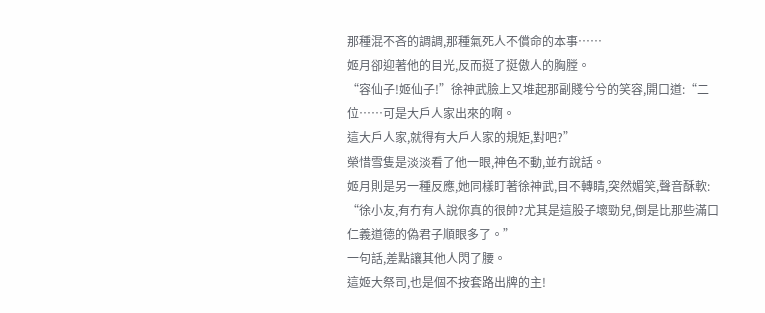那種混不吝的調調,那種氣死人不償命的本事……
姬月卻迎著他的目光,反而挺了挺傲人的胸膛。
“容仙子!姬仙子!”徐神武臉上又堆起那副賤兮兮的笑容,開口道:“二位……可是大戶人家出來的啊。
這大戶人家,就得有大戶人家的規矩,對吧?”
榮惜雪隻是淡淡看了他一眼,神色不動,並冇說話。
姬月則是另一種反應,她同樣盯著徐神武,目不轉睛,突然媚笑,聲音酥軟:
“徐小友,有冇有人說你真的很帥?尤其是這股子壞勁兒,倒是比那些滿口仁義道德的偽君子順眼多了。”
一句話,差點讓其他人閃了腰。
這姬大祭司,也是個不按套路出牌的主!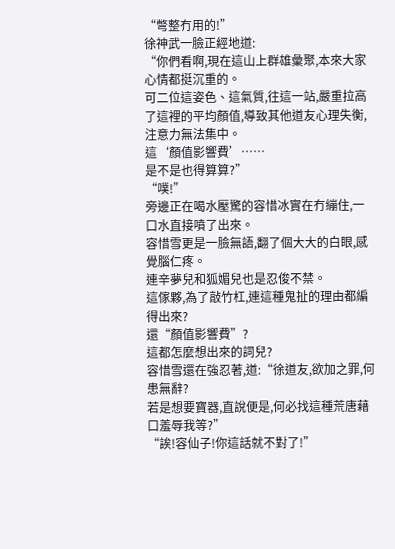“彆整冇用的!”
徐神武一臉正經地道:
“你們看啊,現在這山上群雄彙聚,本來大家心情都挺沉重的。
可二位這姿色、這氣質,往這一站,嚴重拉高了這裡的平均顏值,導致其他道友心理失衡,注意力無法集中。
這‘顏值影響費’……
是不是也得算算?”
“噗!”
旁邊正在喝水壓驚的容惜冰實在冇繃住,一口水直接噴了出來。
容惜雪更是一臉無語,翻了個大大的白眼,感覺腦仁疼。
連辛夢兒和狐媚兒也是忍俊不禁。
這傢夥,為了敲竹杠,連這種鬼扯的理由都編得出來?
還“顏值影響費”?
這都怎麼想出來的詞兒?
容惜雪還在強忍著,道:“徐道友,欲加之罪,何患無辭?
若是想要寶器,直說便是,何必找這種荒唐藉口羞辱我等?”
“誒!容仙子!你這話就不對了!”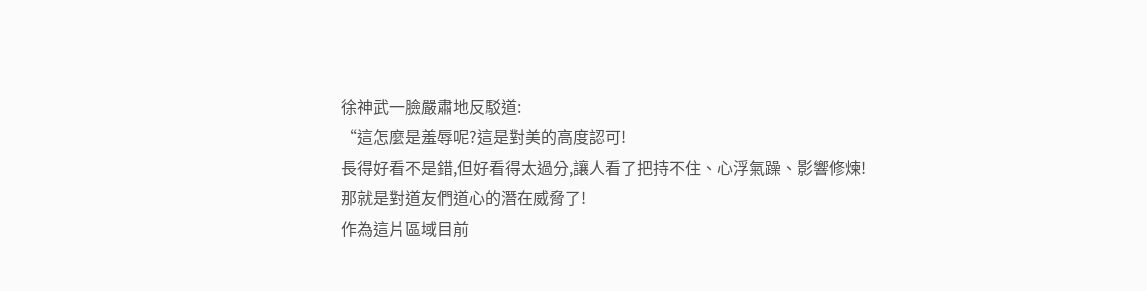徐神武一臉嚴肅地反駁道:
“這怎麼是羞辱呢?這是對美的高度認可!
長得好看不是錯,但好看得太過分,讓人看了把持不住、心浮氣躁、影響修煉!
那就是對道友們道心的潛在威脅了!
作為這片區域目前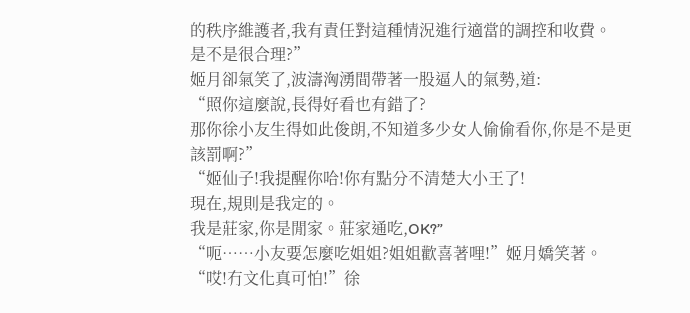的秩序維護者,我有責任對這種情況進行適當的調控和收費。
是不是很合理?”
姬月卻氣笑了,波濤洶湧間帶著一股逼人的氣勢,道:
“照你這麼說,長得好看也有錯了?
那你徐小友生得如此俊朗,不知道多少女人偷偷看你,你是不是更該罰啊?”
“姬仙子!我提醒你哈!你有點分不清楚大小王了!
現在,規則是我定的。
我是莊家,你是閒家。莊家通吃,OK?”
“呃……小友要怎麼吃姐姐?姐姐歡喜著哩!”姬月嬌笑著。
“哎!冇文化真可怕!”徐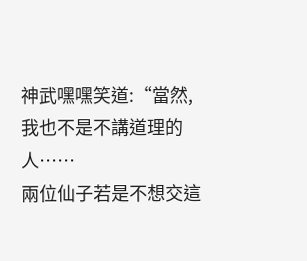神武嘿嘿笑道:“當然,我也不是不講道理的人……
兩位仙子若是不想交這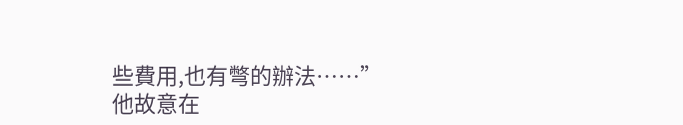些費用,也有彆的辦法……”
他故意在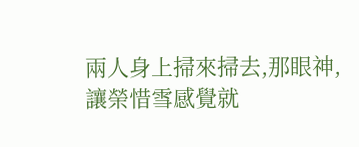兩人身上掃來掃去,那眼神,讓榮惜雪感覺就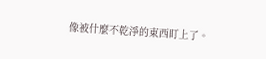像被什麼不乾淨的東西盯上了。